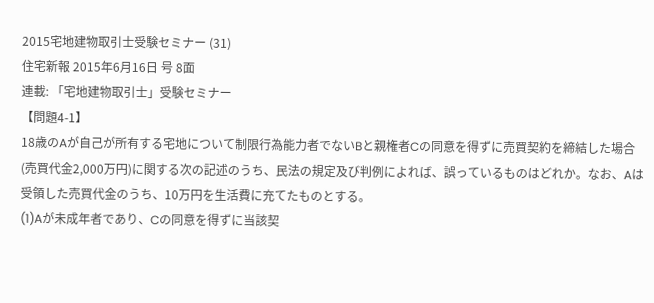2015宅地建物取引士受験セミナー (31)
住宅新報 2015年6月16日 号 8面
連載: 「宅地建物取引士」受験セミナー
【問題4-1】
18歳のAが自己が所有する宅地について制限行為能力者でないBと親権者Cの同意を得ずに売買契約を締結した場合(売買代金2,000万円)に関する次の記述のうち、民法の規定及び判例によれば、誤っているものはどれか。なお、Aは受領した売買代金のうち、10万円を生活費に充てたものとする。
(1)Aが未成年者であり、Cの同意を得ずに当該契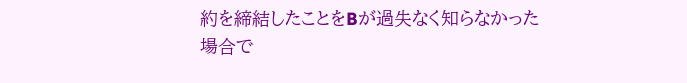約を締結したことをBが過失なく知らなかった場合で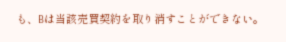も、Bは当該売買契約を取り消すことができない。